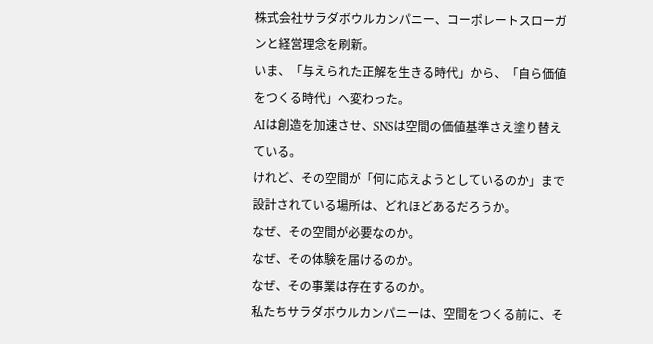株式会社サラダボウルカンパニー、コーポレートスローガンと経営理念を刷新。
いま、「与えられた正解を生きる時代」から、「自ら価値をつくる時代」へ変わった。
AIは創造を加速させ、SNSは空間の価値基準さえ塗り替えている。
けれど、その空間が「何に応えようとしているのか」まで設計されている場所は、どれほどあるだろうか。
なぜ、その空間が必要なのか。
なぜ、その体験を届けるのか。
なぜ、その事業は存在するのか。
私たちサラダボウルカンパニーは、空間をつくる前に、そ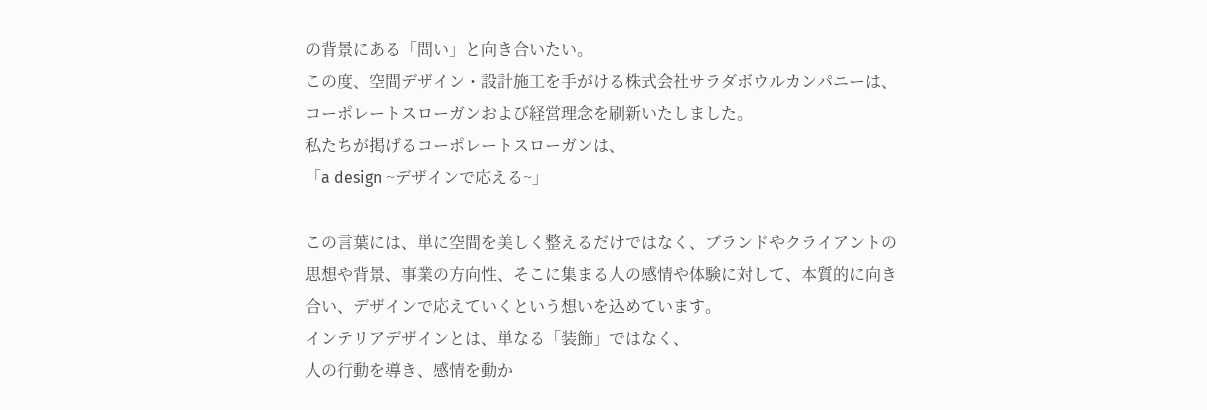の背景にある「問い」と向き合いたい。
この度、空間デザイン・設計施工を手がける株式会社サラダボウルカンパニーは、コーポレートスローガンおよび経営理念を刷新いたしました。
私たちが掲げるコーポレートスローガンは、
「a design ~デザインで応える~」

この言葉には、単に空間を美しく整えるだけではなく、ブランドやクライアントの思想や背景、事業の方向性、そこに集まる人の感情や体験に対して、本質的に向き合い、デザインで応えていくという想いを込めています。
インテリアデザインとは、単なる「装飾」ではなく、
人の行動を導き、感情を動か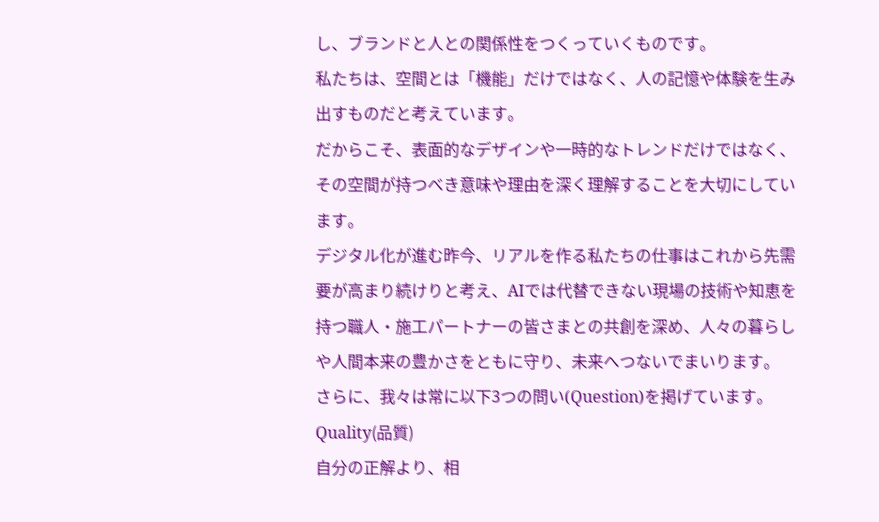し、ブランドと人との関係性をつくっていくものです。
私たちは、空間とは「機能」だけではなく、人の記憶や体験を生み出すものだと考えています。
だからこそ、表面的なデザインや一時的なトレンドだけではなく、その空間が持つべき意味や理由を深く理解することを大切にしています。
デジタル化が進む昨今、リアルを作る私たちの仕事はこれから先需要が高まり続けりと考え、AIでは代替できない現場の技術や知恵を持つ職人・施工パートナーの皆さまとの共創を深め、人々の暮らしや人間本来の豊かさをともに守り、未来へつないでまいります。
さらに、我々は常に以下3つの問い(Question)を掲げています。
Quality(品質)
自分の正解より、相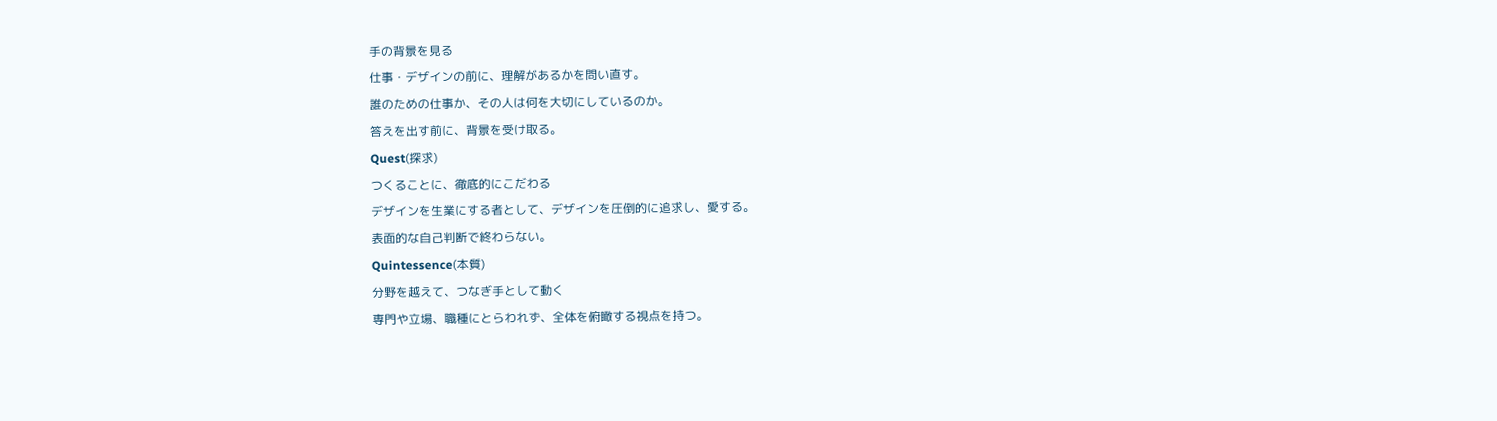手の背景を見る
仕事・デザインの前に、理解があるかを問い直す。
誰のための仕事か、その人は何を大切にしているのか。
答えを出す前に、背景を受け取る。
Quest(探求)
つくることに、徹底的にこだわる
デザインを生業にする者として、デザインを圧倒的に追求し、愛する。
表面的な自己判断で終わらない。
Quintessence(本質)
分野を越えて、つなぎ手として動く
専門や立場、職種にとらわれず、全体を俯瞰する視点を持つ。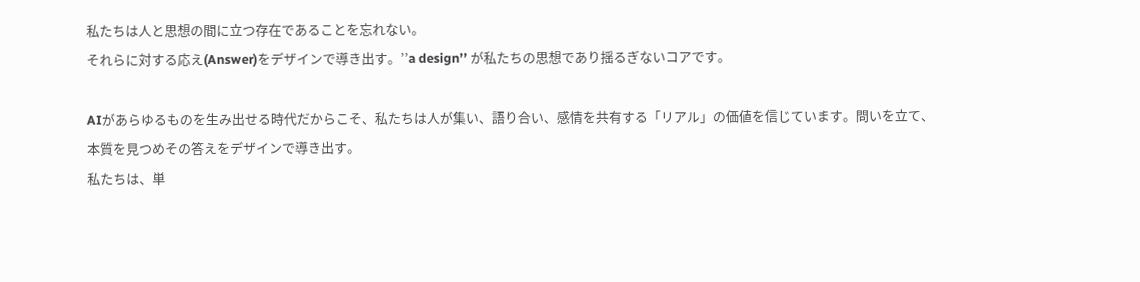私たちは人と思想の間に立つ存在であることを忘れない。
それらに対する応え(Answer)をデザインで導き出す。’’a design’’ が私たちの思想であり揺るぎないコアです。

AIがあらゆるものを生み出せる時代だからこそ、私たちは人が集い、語り合い、感情を共有する「リアル」の価値を信じています。問いを立て、本質を見つめその答えをデザインで導き出す。
私たちは、単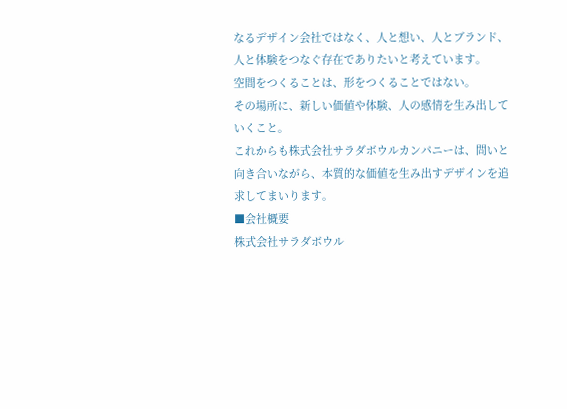なるデザイン会社ではなく、人と想い、人とブランド、人と体験をつなぐ存在でありたいと考えています。
空間をつくることは、形をつくることではない。
その場所に、新しい価値や体験、人の感情を生み出していくこと。
これからも株式会社サラダボウルカンパニーは、問いと向き合いながら、本質的な価値を生み出すデザインを追求してまいります。
■会社概要
株式会社サラダボウル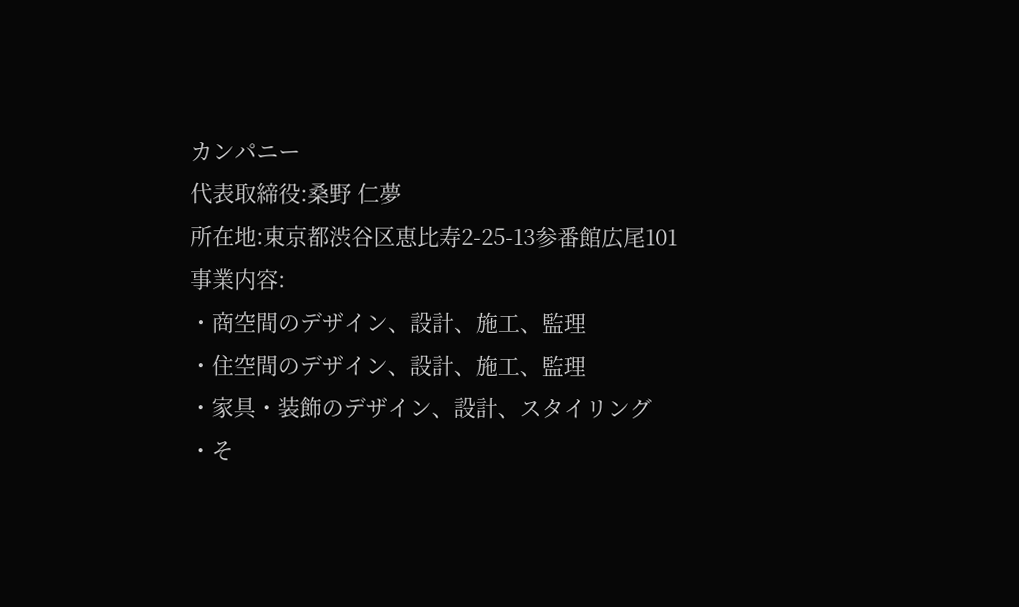カンパニー
代表取締役:桑野 仁夢
所在地:東京都渋谷区恵比寿2-25-13参番館広尾101
事業内容:
・商空間のデザイン、設計、施工、監理
・住空間のデザイン、設計、施工、監理
・家具・装飾のデザイン、設計、スタイリング
・そ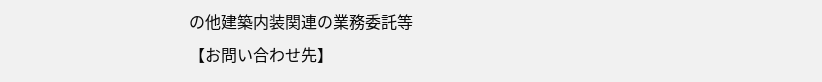の他建築内装関連の業務委託等
【お問い合わせ先】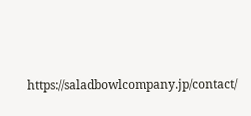https://saladbowlcompany.jp/contact/